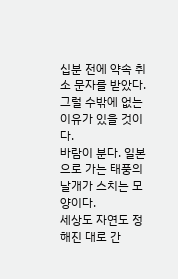십분 전에 약속 취소 문자를 받았다. 그럴 수밖에 없는 이유가 있을 것이다.
바람이 분다. 일본으로 가는 태풍의 날개가 스치는 모양이다.
세상도 자연도 정해진 대로 간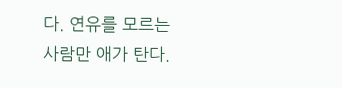다. 연유를 모르는 사람만 애가 탄다.